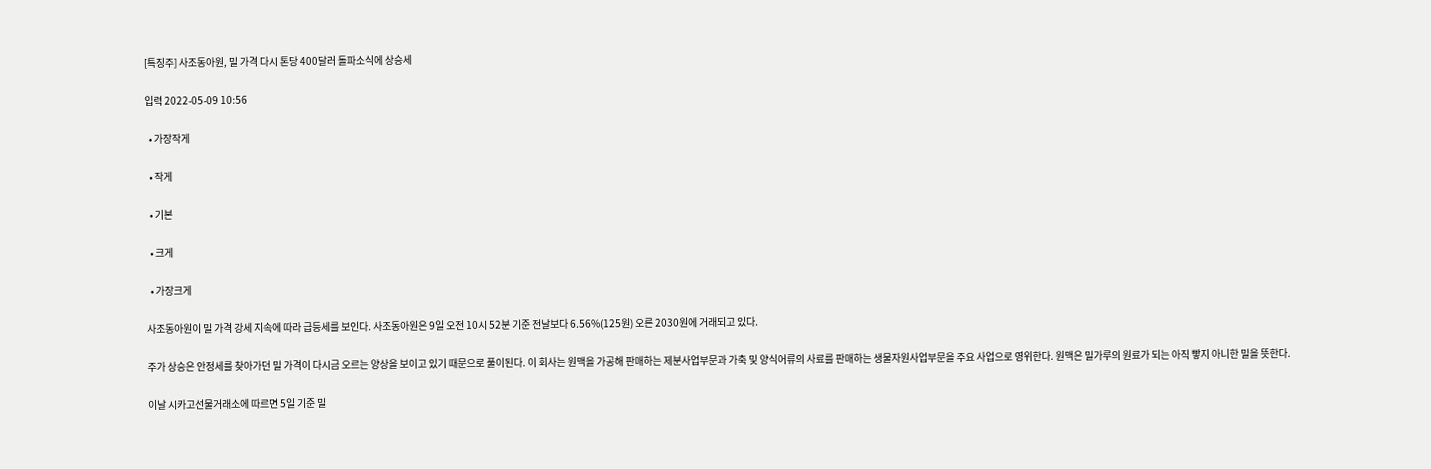[특징주] 사조동아원, 밀 가격 다시 톤당 400달러 돌파소식에 상승세

입력 2022-05-09 10:56

  • 가장작게

  • 작게

  • 기본

  • 크게

  • 가장크게

사조동아원이 밀 가격 강세 지속에 따라 급등세를 보인다. 사조동아원은 9일 오전 10시 52분 기준 전날보다 6.56%(125원) 오른 2030원에 거래되고 있다.

주가 상승은 안정세를 찾아가던 밀 가격이 다시금 오르는 양상을 보이고 있기 때문으로 풀이된다. 이 회사는 원맥을 가공해 판매하는 제분사업부문과 가축 및 양식어류의 사료를 판매하는 생물자원사업부문을 주요 사업으로 영위한다. 원맥은 밀가루의 원료가 되는 아직 빻지 아니한 밀을 뜻한다.

이날 시카고선물거래소에 따르면 5일 기준 밀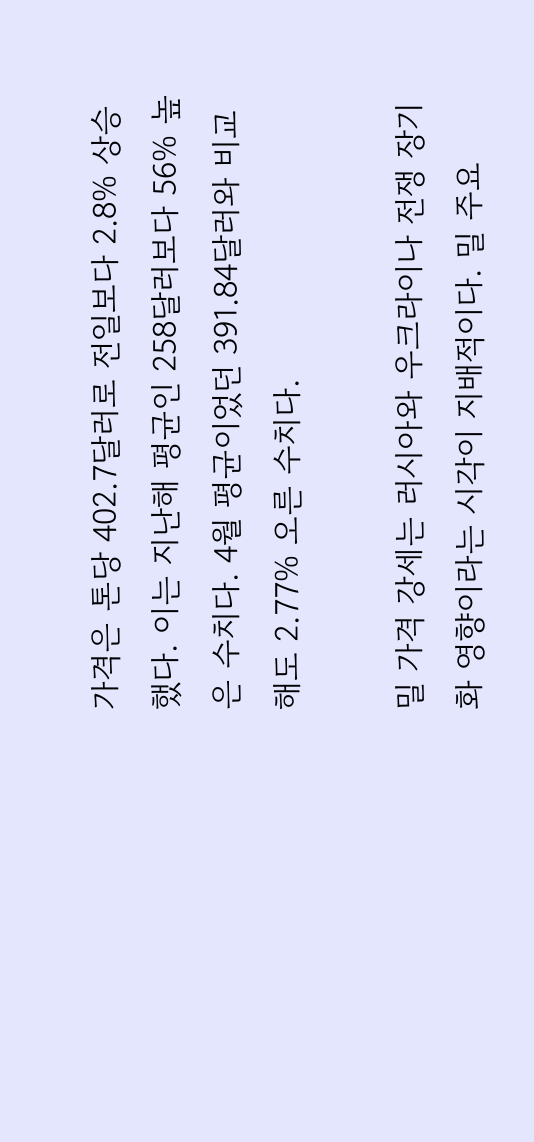가격은 톤당 402.7달러로 전일보다 2.8% 상승했다. 이는 지난해 평균인 258달러보다 56% 높은 수치다. 4월 평균이었던 391.84달러와 비교해도 2.77% 오른 수치다.

밀 가격 강세는 러시아와 우크라이나 전쟁 장기화 영향이라는 시각이 지배적이다. 밀 주요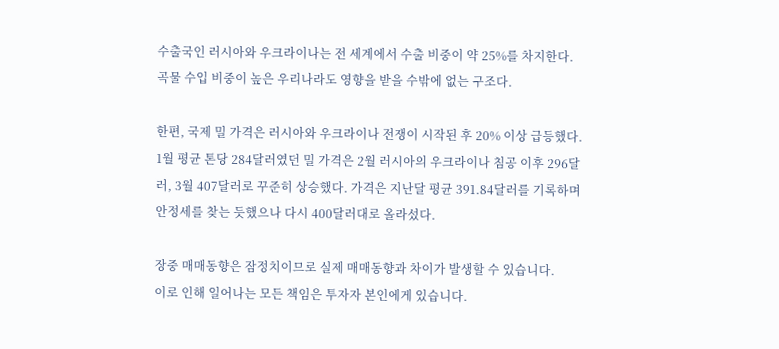수출국인 러시아와 우크라이나는 전 세계에서 수출 비중이 약 25%를 차지한다. 곡물 수입 비중이 높은 우리나라도 영향을 받을 수밖에 없는 구조다.

한편, 국제 밀 가격은 러시아와 우크라이나 전쟁이 시작된 후 20% 이상 급등했다. 1월 평균 톤당 284달러였던 밀 가격은 2월 러시아의 우크라이나 침공 이후 296달러, 3월 407달러로 꾸준히 상승했다. 가격은 지난달 평균 391.84달러를 기록하며 안정세를 찾는 듯했으나 다시 400달러대로 올라섰다.

장중 매매동향은 잠정치이므로 실제 매매동향과 차이가 발생할 수 있습니다.
이로 인해 일어나는 모든 책임은 투자자 본인에게 있습니다.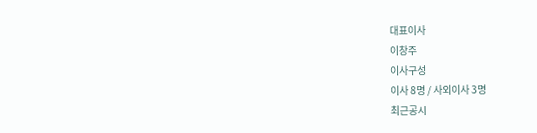대표이사
이창주
이사구성
이사 8명 / 사외이사 3명
최근공시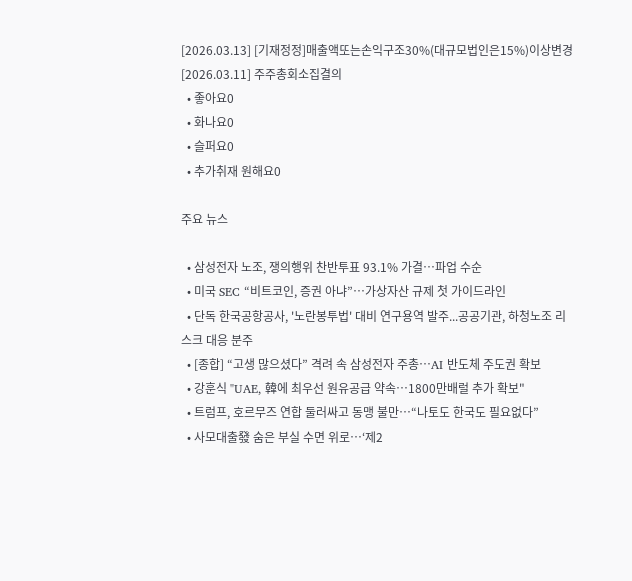[2026.03.13] [기재정정]매출액또는손익구조30%(대규모법인은15%)이상변경
[2026.03.11] 주주총회소집결의
  • 좋아요0
  • 화나요0
  • 슬퍼요0
  • 추가취재 원해요0

주요 뉴스

  • 삼성전자 노조, 쟁의행위 찬반투표 93.1% 가결…파업 수순
  • 미국 SEC “비트코인, 증권 아냐”…가상자산 규제 첫 가이드라인
  • 단독 한국공항공사, '노란봉투법' 대비 연구용역 발주...공공기관, 하청노조 리스크 대응 분주
  • [종합] “고생 많으셨다” 격려 속 삼성전자 주총⋯AI 반도체 주도권 확보
  • 강훈식 "UAE, 韓에 최우선 원유공급 약속…1800만배럴 추가 확보"
  • 트럼프, 호르무즈 연합 둘러싸고 동맹 불만…“나토도 한국도 필요없다”
  • 사모대출發 숨은 부실 수면 위로…‘제2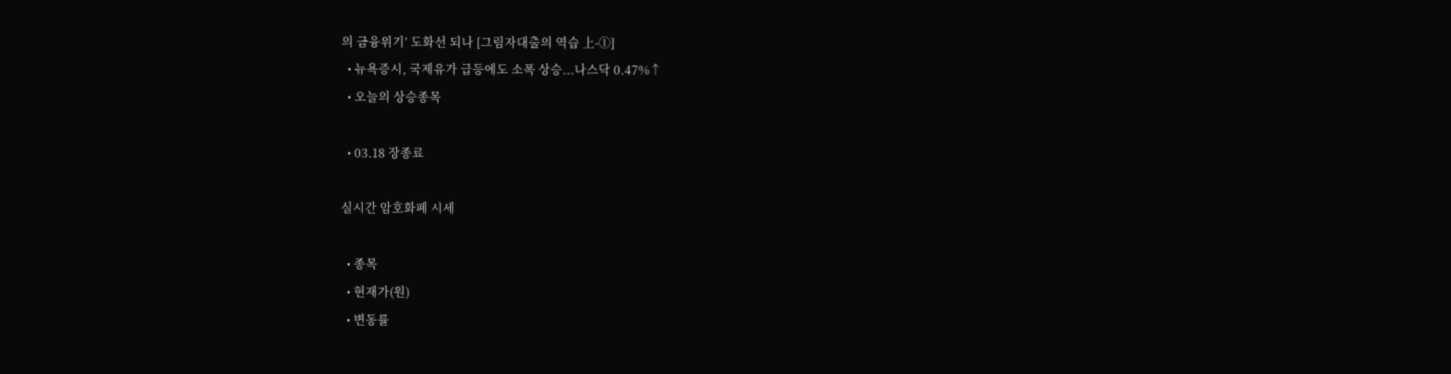의 금융위기’ 도화선 되나 [그림자대출의 역습 上-①]
  • 뉴욕증시, 국제유가 급등에도 소폭 상승...나스닥 0.47%↑
  • 오늘의 상승종목

  • 03.18 장종료

실시간 암호화폐 시세

  • 종목
  • 현재가(원)
  • 변동률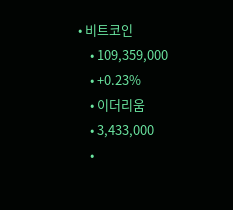• 비트코인
    • 109,359,000
    • +0.23%
    • 이더리움
    • 3,433,000
    •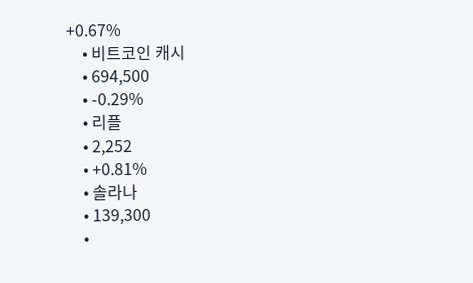+0.67%
    • 비트코인 캐시
    • 694,500
    • -0.29%
    • 리플
    • 2,252
    • +0.81%
    • 솔라나
    • 139,300
    •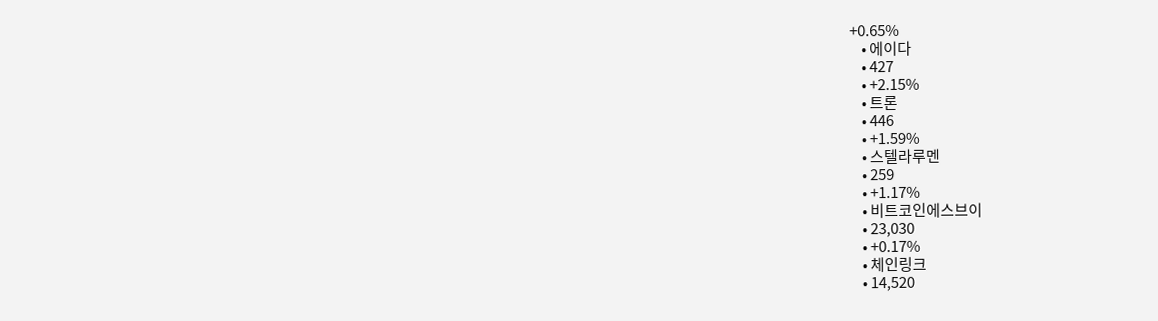+0.65%
    • 에이다
    • 427
    • +2.15%
    • 트론
    • 446
    • +1.59%
    • 스텔라루멘
    • 259
    • +1.17%
    • 비트코인에스브이
    • 23,030
    • +0.17%
    • 체인링크
    • 14,520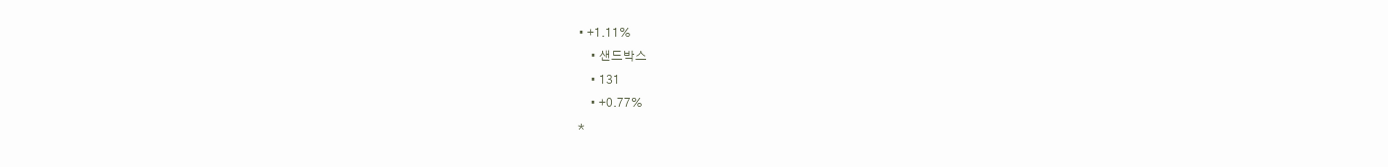• +1.11%
    • 샌드박스
    • 131
    • +0.77%
*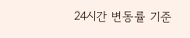24시간 변동률 기준